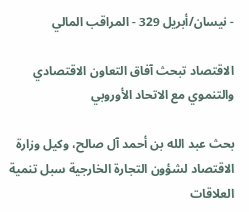- نيسان/أبريل 329 - المراقب المالي

الاقتصاد تبحث آفاق التعاون الاقتصادي والتنموي مع الاتحاد الأوروبي

بحث عبد الله بن أحمد آل صالح، وكيل وزارة الاقتصاد لشؤون التجارة الخارجية سبل تنمية العلاقات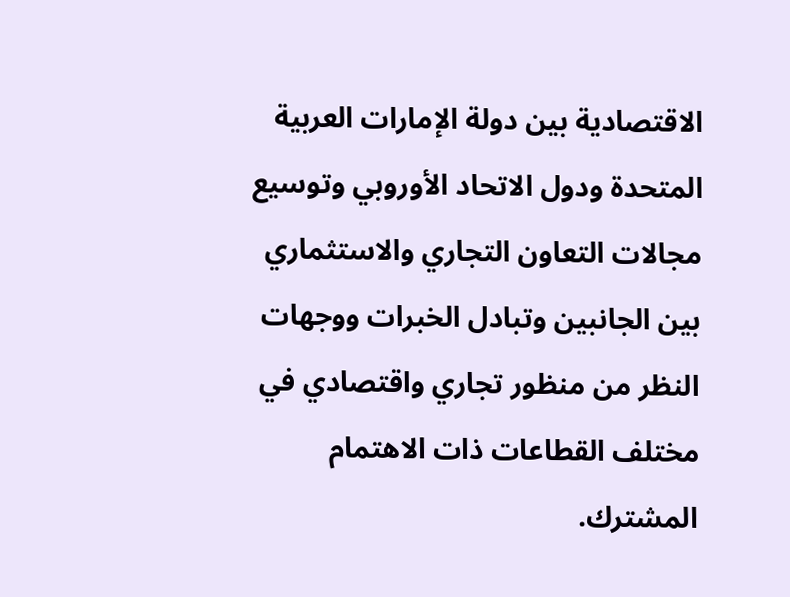الاقتصادية بين دولة الإمارات العربية المتحدة ودول الاتحاد الأوروبي وتوسيع مجالات التعاون التجاري والاستثماري بين الجانبين وتبادل الخبرات ووجهات النظر من منظور تجاري واقتصادي في مختلف القطاعات ذات الاهتمام المشترك.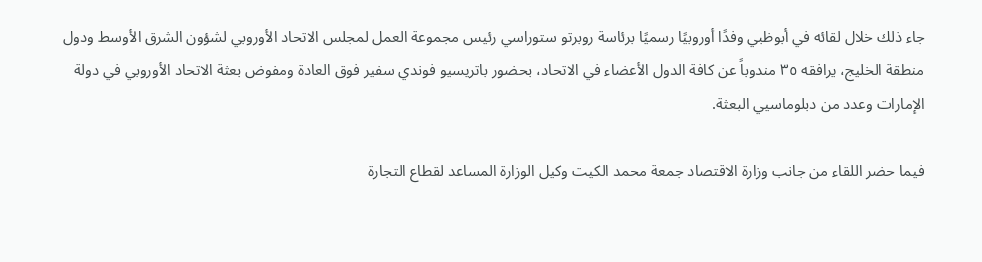جاء ذلك خلال لقائه في أبوظبي وفدًا أوروبيًا رسميًا برئاسة روبرتو ستوراسي رئيس مجموعة العمل لمجلس الاتحاد الأوروبي لشؤون الشرق الأوسط ودول منطقة الخليج، يرافقه ٣٥ مندوباً عن كافة الدول الأعضاء في الاتحاد، بحضور باتريسيو فوندي سفير فوق العادة ومفوض بعثة الاتحاد الأوروبي في دولة الإمارات وعدد من دبلوماسيي البعثة.

فيما حضر اللقاء من جانب وزارة الاقتصاد جمعة محمد الكيت وكيل الوزارة المساعد لقطاع التجارة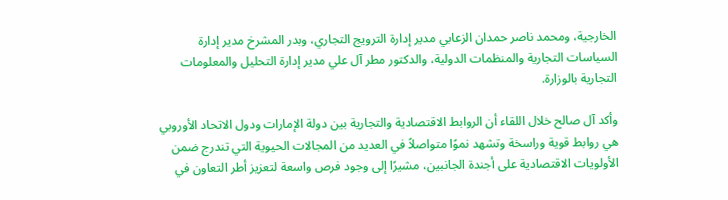الخارجية، ومحمد ناصر حمدان الزعابي مدير إدارة الترويج التجاري، وبدر المشرخ مدير إدارة السياسات التجارية والمنظمات الدولية، والدكتور مطر آل علي مدير إدارة التحليل والمعلومات التجارية بالوزارة.

وأكد آل صالح خلال اللقاء أن الروابط الاقتصادية والتجارية بين دولة الإمارات ودول الاتحاد الأوروبي هي روابط قوية وراسخة وتشهد نموًا متواصلاً في العديد من المجالات الحيوية التي تندرج ضمن الأولويات الاقتصادية على أجندة الجانبين، مشيرًا إلى وجود فرص واسعة لتعزيز أطر التعاون في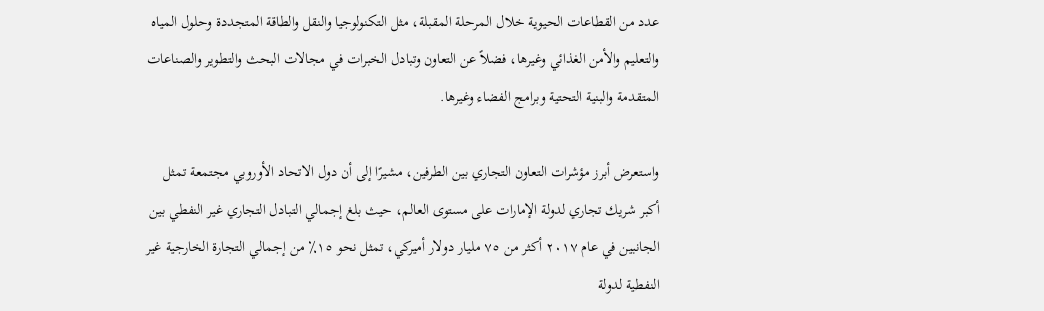عدد من القطاعات الحيوية خلال المرحلة المقبلة، مثل التكنولوجيا والنقل والطاقة المتجددة وحلول المياه والتعليم والأمن الغذائي وغيرها، فضلاً عن التعاون وتبادل الخبرات في مجالات البحث والتطوير والصناعات المتقدمة والبنية التحتية وبرامج الفضاء وغيرها.

واستعرض أبرز مؤشرات التعاون التجاري بين الطرفين، مشيرًا إلى أن دول الاتحاد الأوروبي مجتمعة تمثل أكبر شريك تجاري لدولة الإمارات على مستوى العالم، حيث بلغ إجمالي التبادل التجاري غير النفطي بين الجانبين في عام ٢٠١٧ أكثر من ٧٥ مليار دولار أميركي، تمثل نحو ١٥٪ من إجمالي التجارة الخارجية غير النفطية لدولة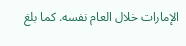الإمارات خلال العام نفسه. كما بلغ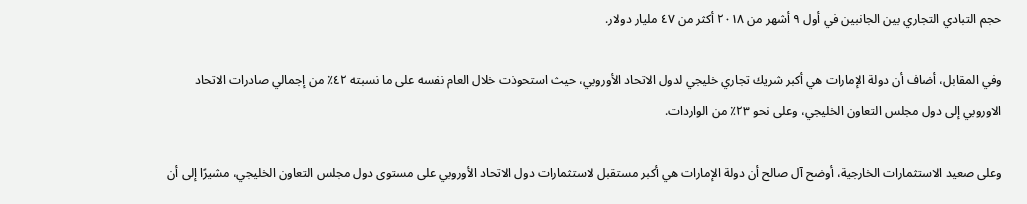حجم التبادي التجاري بين الجانبين في أول ٩ أشهر من ٢٠١٨ أكثر من ٤٧ مليار دولار.

وفي المقابل، أضاف أن دولة الإمارات هي أكبر شريك تجاري خليجي لدول الاتحاد الأوروبي، حيث استحوذت خلال العام نفسه على ما نسبته ٤٢٪ من إجمالي صادرات الاتحاد الاوروبي إلى دول مجلس التعاون الخليجي، وعلى نحو ٢٣٪ من الواردات.

وعلى صعيد الاستثمارات الخارجية، أوضح آل صالح أن دولة الإمارات هي أكبر مستقبل لاستثمارات دول الاتحاد الأوروبي على مستوى دول مجلس التعاون الخليجي، مشيرًا إلى أن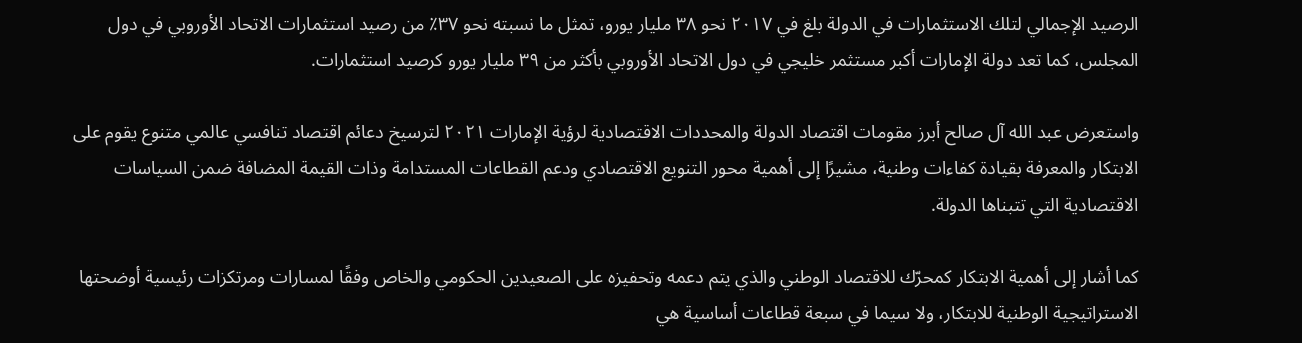الرصيد الإجمالي لتلك الاستثمارات في الدولة بلغ في ٢٠١٧ نحو ٣٨ مليار يورو، تمثل ما نسبته نحو ٣٧٪ من رصيد استثمارات الاتحاد الأوروبي في دول المجلس، كما تعد دولة الإمارات أكبر مستثمر خليجي في دول الاتحاد الأوروبي بأكثر من ٣٩ مليار يورو كرصيد استثمارات.

واستعرض عبد الله آل صالح أبرز مقومات اقتصاد الدولة والمحددات الاقتصادية لرؤية الإمارات ٢٠٢١ لترسيخ دعائم اقتصاد تنافسي عالمي متنوع يقوم على الابتكار والمعرفة بقيادة كفاءات وطنية، مشيرًا إلى أهمية محور التنويع الاقتصادي ودعم القطاعات المستدامة وذات القيمة المضافة ضمن السياسات الاقتصادية التي تتبناها الدولة.

كما أشار إلى أهمية الابتكار كمحرّك للاقتصاد الوطني والذي يتم دعمه وتحفيزه على الصعيدين الحكومي والخاص وفقًا لمسارات ومرتكزات رئيسية أوضحتها الاستراتيجية الوطنية للابتكار، ولا سيما في سبعة قطاعات أساسية هي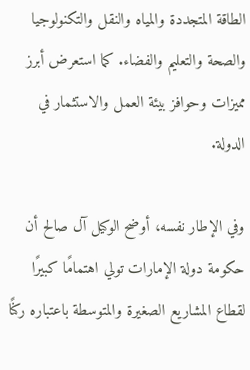الطاقة المتجددة والمياه والنقل والتكنولوجيا والصحة والتعليم والفضاء. كما استعرض أبرز مميزات وحوافز بيئة العمل والاستثمار في الدولة.

وفي الإطار نفسه، أوضح الوكيل آل صالح أن حكومة دولة الإمارات تولي اهتمامًا كبيرًا لقطاع المشاريع الصغيرة والمتوسطة باعتباره ركنًا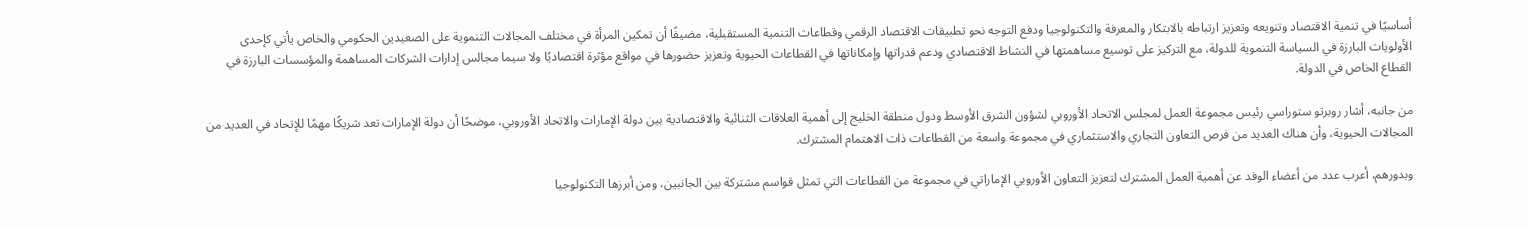أساسيًا في تنمية الاقتصاد وتنويعه وتعزيز ارتباطه بالابتكار والمعرفة والتكنولوجيا ودفع التوجه نحو تطبيقات الاقتصاد الرقمي وقطاعات التنمية المستقبلية، مضيفًا أن تمكين المرأة في مختلف المجالات التنموية على الصعيدين الحكومي والخاص يأتي كإحدى الأولويات البارزة في السياسة التنموية للدولة، مع التركيز على توسيع مساهمتها في النشاط الاقتصادي ودعم قدراتها وإمكاناتها في القطاعات الحيوية وتعزيز حضورها في مواقع مؤثرة اقتصاديًا ولا سيما مجالس إدارات الشركات المساهمة والمؤسسات البارزة في القطاع الخاص في الدولة.

من جانبه، أشار روبرتو ستوراسي رئيس مجموعة العمل لمجلس الاتحاد الأوروبي لشؤون الشرق الأوسط ودول منطقة الخليج إلى أهمية العلاقات الثنائية والاقتصادية بين دولة الإمارات والاتحاد الأوروبي، موضحًا أن دولة الإمارات تعد شريكًا مهمًا للإتحاد في العديد من المجالات الحيوية، وأن هناك العديد من فرص التعاون التجاري والاستثماري في مجموعة واسعة من القطاعات ذات الاهتمام المشترك.

وبدورهم، أعرب عدد من أعضاء الوفد عن أهمية العمل المشترك لتعزيز التعاون الأوروبي الإماراتي في مجموعة من القطاعات التي تمثل قواسم مشتركة بين الجانبين، ومن أبرزها التكنولوجيا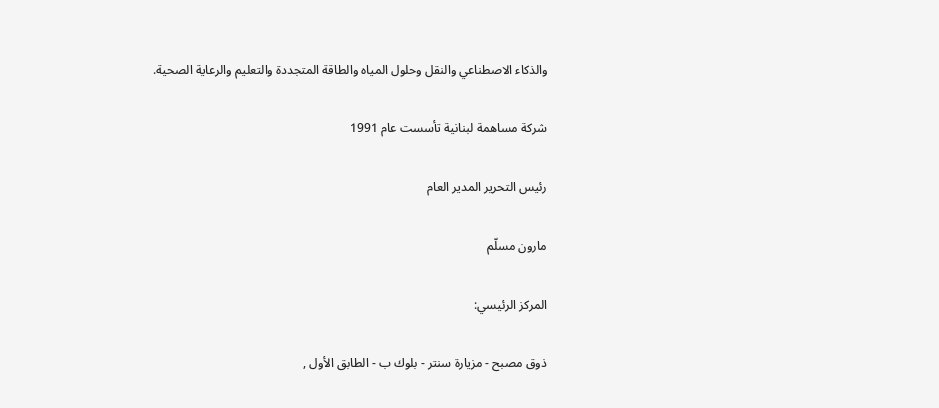والذكاء الاصطناعي والنقل وحلول المياه والطاقة المتجددة والتعليم والرعاية الصحية.

شركة مساهمة لبنانية تأسست عام 1991

رئيس التحرير المدير العام

مارون مسلّم

المركز الرئيسي:

ذوق مصبح - مزيارة سنتر - بلوك ب - الطابق الأول ,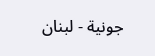جونية - لبنان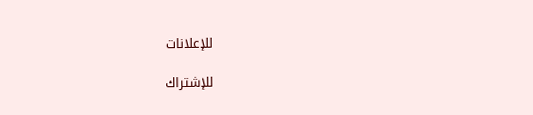للإعلانات

للإشتراك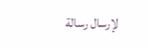لإرسال رسالة